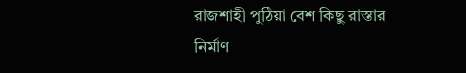রাজশাহী পুঠিয়া বেশ কিছু রাস্তার নির্মাণ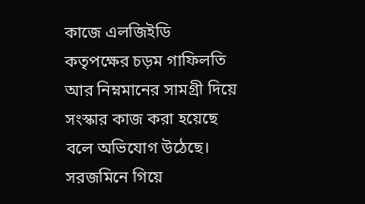কাজে এলজিইডি কতৃপক্ষের চড়ম গাফিলতি আর নিম্নমানের সামগ্রী দিয়ে সংস্কার কাজ করা হয়েছে বলে অভিযোগ উঠেছে। সরজমিনে গিয়ে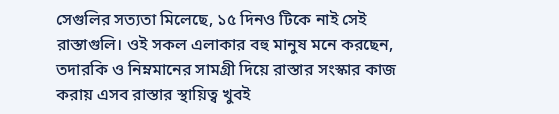সেগুলির সত্যতা মিলেছে, ১৫ দিনও টিকে নাই সেই রাস্তাগুলি। ওই সকল এলাকার বহু মানুষ মনে করছেন, তদারকি ও নিম্নমানের সামগ্রী দিয়ে রাস্তার সংস্কার কাজ করায় এসব রাস্তার স্থায়িত্ব খুবই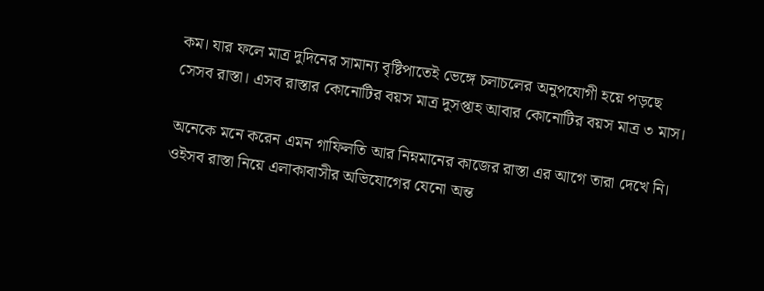কম। যার ফলে মাত্র দুদিনের সামান্য বৃষ্টিপাতেই ভেঙ্গে চলাচলের অনুপযোগী হয়ে পড়ছে সেসব রাস্তা। এসব রাস্তার কোনোটির বয়স মাত্র দুসপ্তাহ আবার কোনোটির বয়স মাত্র ৩ মাস।

অনেকে মনে করেন এমন গাফিলতি আর নিম্নমানের কাজের রাস্তা এর আগে তারা দেখে নি। ওইসব রাস্তা নিয়ে এলাকাবাসীর অভিযোগের যেনো অন্ত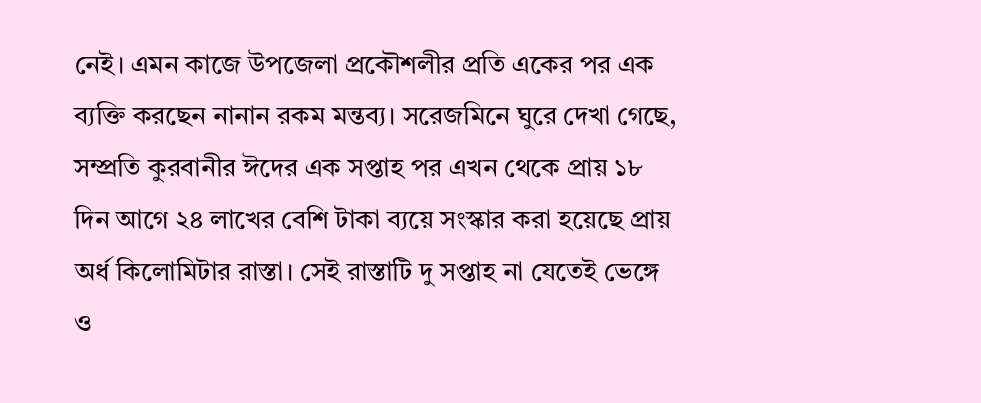নেই। এমন কাজে উপজেলা প্রকৌশলীর প্রতি একের পর এক ব্যক্তি করছেন নানান রকম মন্তব্য। সরেজমিনে ঘুরে দেখা গেছে, সম্প্রতি কুরবানীর ঈদের এক সপ্তাহ পর এখন থেকে প্রায় ১৮ দিন আগে ২৪ লাখের বেশি টাকা ব্যয়ে সংস্কার করা হয়েছে প্রায় অর্ধ কিলোমিটার রাস্তা। সেই রাস্তাটি দু সপ্তাহ না যেতেই ভেঙ্গে ও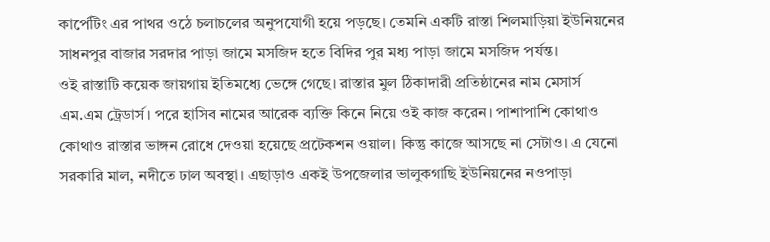কার্পেটিং এর পাথর ওঠে চলাচলের অনুপযোগী হয়ে পড়ছে। তেমনি একটি রাস্তা শিলমাড়িয়া ইউনিয়নের সাধনপুর বাজার সরদার পাড়া জামে মসজিদ হতে বিদির পুর মধ্য পাড়া জামে মসজিদ পর্যন্ত।
ওই রাস্তাটি কয়েক জায়গায় ইতিমধ্যে ভেঙ্গে গেছে। রাস্তার মুল ঠিকাদারী প্রতিষ্ঠানের নাম মেসার্স এম.এম ট্রেডার্স। পরে হাসিব নামের আরেক ব্যক্তি কিনে নিয়ে ওই কাজ করেন। পাশাপাশি কোথাও কোথাও রাস্তার ভাঙ্গন রোধে দেওয়া হয়েছে প্রটেকশন ওয়াল। কিন্তু কাজে আসছে না সেটাও। এ যেনো সরকারি মাল, নদীতে ঢাল অবস্থা। এছাড়াও একই উপজেলার ভালুকগাছি ইউনিয়নের নওপাড়া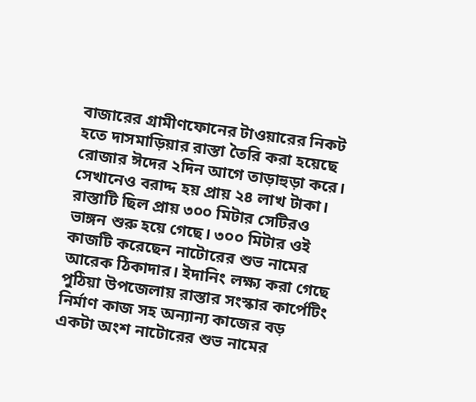বাজারের গ্রামীণফোনের টাওয়ারের নিকট হতে দাসমাড়িয়ার রাস্তা তৈরি করা হয়েছে রোজার ঈদের ২দিন আগে তাড়াহুড়া করে। সেখানেও বরাদ্দ হয় প্রায় ২৪ লাখ টাকা।
রাস্তাটি ছিল প্রায় ৩০০ মিটার সেটিরও ভাঙ্গন শুরু হয়ে গেছে। ৩০০ মিটার ওই কাজটি করেছেন নাটোরের শুভ নামের আরেক ঠিকাদার। ইদানিং লক্ষ্য করা গেছে পুঠিয়া উপজেলায় রাস্তার সংস্কার কার্পেটিং নির্মাণ কাজ সহ অন্যান্য কাজের বড় একটা অংশ নাটোরের শুভ নামের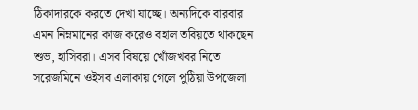ঠিকাদারকে করতে দেখা যাচ্ছে। অন্যদিকে বারবার এমন নিম্নমানের কাজ করেও বহাল তবিয়তে থাকছেন শুভ, হাসিবরা। এসব বিষয়ে খোঁজখবর নিতে সরেজমিনে ওইসব এলাকায় গেলে পুঠিয়া উপজেলা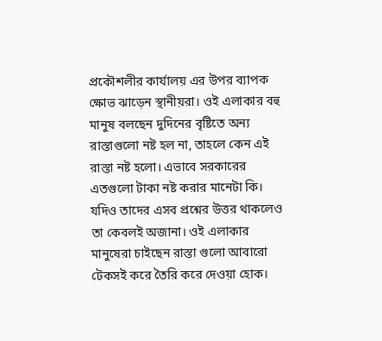প্রকৌশলীর কার্যালয় এর উপর ব্যাপক ক্ষোভ ঝাড়েন স্থানীয়রা। ওই এলাকার বহু মানুষ বলছেন দুদিনের বৃষ্টিতে অন্য রাস্তাগুলো নষ্ট হল না, তাহলে কেন এই রাস্তা নষ্ট হলো। এভাবে সরকারের এতগুলো টাকা নষ্ট করার মানেটা কি।
যদিও তাদের এসব প্রশ্নের উত্তর থাকলেও তা কেবলই অজানা। ওই এলাকার মানুষেরা চাইছেন রাস্তা গুলো আবারো টেকসই করে তৈরি করে দেওয়া হোক।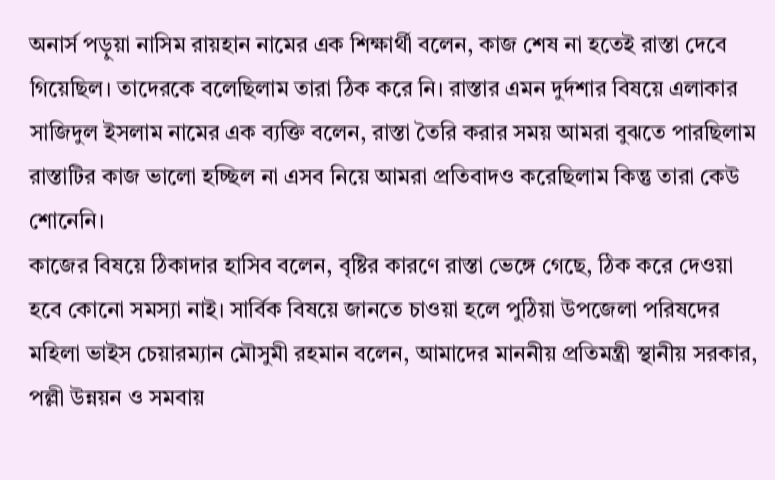অনার্স পড়ুয়া নাসিম রায়হান নামের এক শিক্ষার্থী বলেন, কাজ শেষ না হতেই রাস্তা দেবে গিয়েছিল। তাদেরকে বলেছিলাম তারা ঠিক করে নি। রাস্তার এমন দুর্দশার বিষয়ে এলাকার সাজিদুল ইসলাম নামের এক ব্যক্তি বলেন, রাস্তা তৈরি করার সময় আমরা বুঝতে পারছিলাম রাস্তাটির কাজ ভালো হচ্ছিল না এসব নিয়ে আমরা প্রতিবাদও করেছিলাম কিন্তু তারা কেউ শোনেনি।
কাজের বিষয়ে ঠিকাদার হাসিব বলেন, বৃষ্টির কারণে রাস্তা ভেঙ্গে গেছে, ঠিক করে দেওয়া হবে কোনো সমস্যা নাই। সার্বিক বিষয়ে জানতে চাওয়া হলে পুঠিয়া উপজেলা পরিষদের মহিলা ভাইস চেয়ারম্যান মৌসুমী রহমান বলেন, আমাদের মাননীয় প্রতিমন্ত্রী স্থানীয় সরকার, পল্লী উন্নয়ন ও সমবায়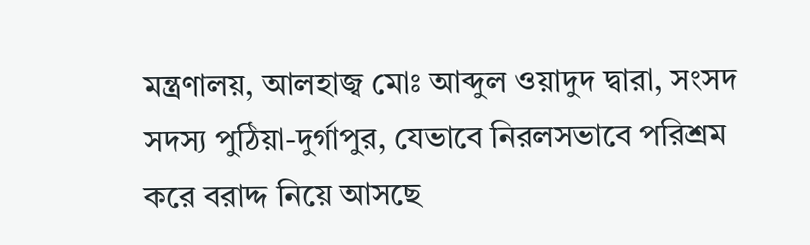মন্ত্রণালয়, আলহাজ্ব মোঃ আব্দুল ওয়াদুদ দ্বারা, সংসদ সদস্য পুঠিয়া-দুর্গাপুর, যেভাবে নিরলসভাবে পরিশ্রম করে বরাদ্দ নিয়ে আসছে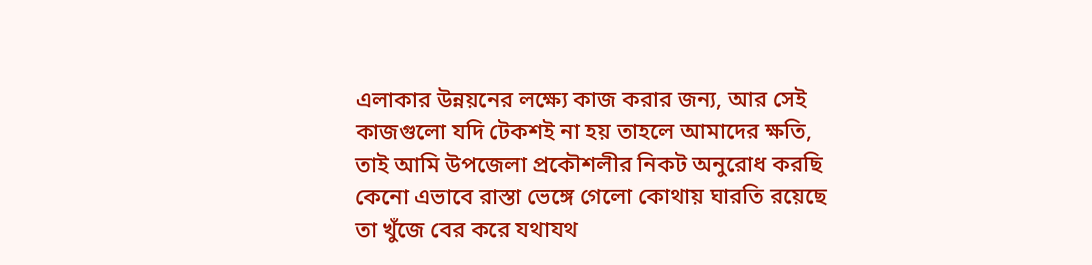এলাকার উন্নয়নের লক্ষ্যে কাজ করার জন্য, আর সেই কাজগুলো যদি টেকশই না হয় তাহলে আমাদের ক্ষতি, তাই আমি উপজেলা প্রকৌশলীর নিকট অনুরোধ করছি কেনো এভাবে রাস্তা ভেঙ্গে গেলো কোথায় ঘারতি রয়েছে তা খুঁজে বের করে যথাযথ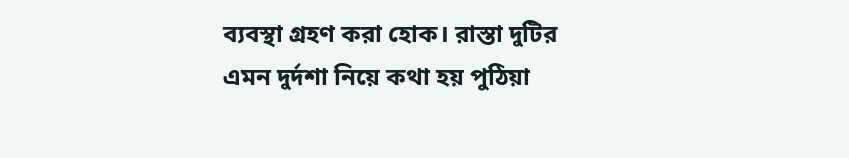ব্যবস্থা গ্রহণ করা হোক। রাস্তা দুটির এমন দুর্দশা নিয়ে কথা হয় পুঠিয়া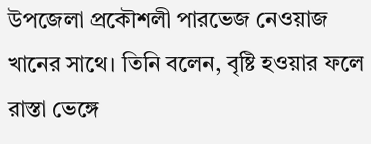উপজেলা প্রকৌশলী পারভেজ নেওয়াজ খানের সাথে। তিনি বলেন, বৃষ্টি হওয়ার ফলে রাস্তা ভেঙ্গে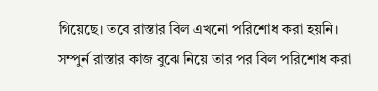গিয়েছে। তবে রাস্তার বিল এখনো পরিশোধ করা হয়নি। সম্পুর্ন রাস্তার কাজ বুঝে নিয়ে তার পর বিল পরিশোধ করা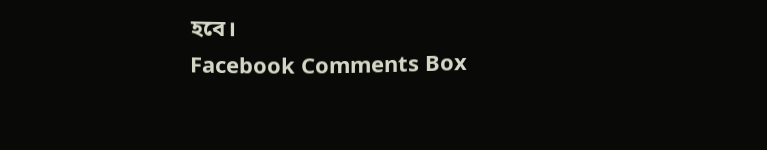হবে।
Facebook Comments Box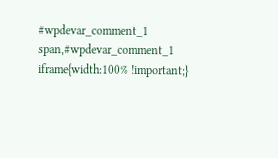#wpdevar_comment_1 span,#wpdevar_comment_1 iframe{width:100% !important;}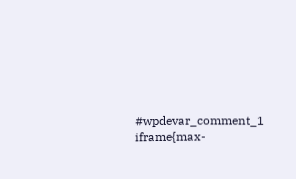#wpdevar_comment_1 iframe{max-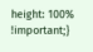height: 100% !important;}